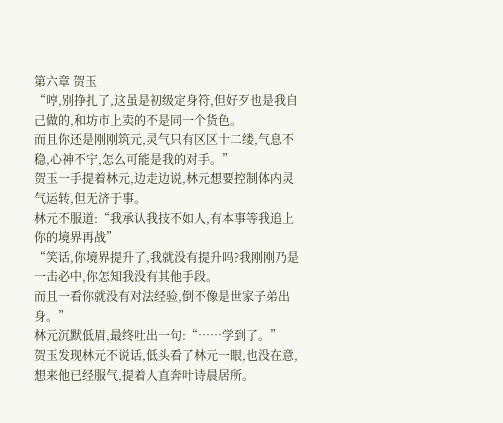第六章 贺玉
“哼,别挣扎了,这虽是初级定身符,但好歹也是我自己做的,和坊市上卖的不是同一个货色。
而且你还是刚刚筑元,灵气只有区区十二缕,气息不稳,心神不宁,怎么可能是我的对手。”
贺玉一手提着林元,边走边说,林元想要控制体内灵气运转,但无济于事。
林元不服道:“我承认我技不如人,有本事等我追上你的境界再战”
“笑话,你境界提升了,我就没有提升吗?我刚刚乃是一击必中,你怎知我没有其他手段。
而且一看你就没有对法经验,倒不像是世家子弟出身。”
林元沉默低眉,最终吐出一句:“……学到了。”
贺玉发现林元不说话,低头看了林元一眼,也没在意,想来他已经服气,提着人直奔叶诗晨居所。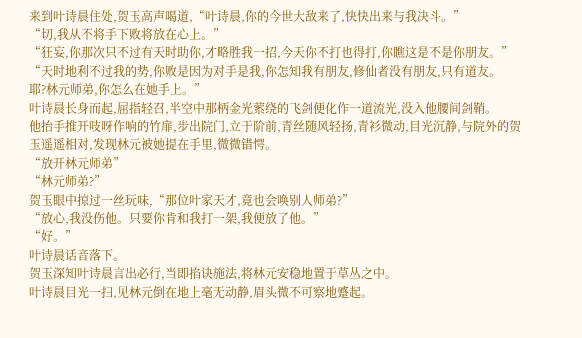来到叶诗晨住处,贺玉高声喝道,“叶诗晨,你的今世大敌来了,快快出来与我决斗。”
“切,我从不将手下败将放在心上。”
“狂妄,你那次只不过有天时助你,才略胜我一招,今天你不打也得打,你瞧这是不是你朋友。”
“天时地利不过我的势,你败是因为对手是我,你怎知我有朋友,修仙者没有朋友,只有道友。
耶?林元师弟,你怎么在她手上。”
叶诗晨长身而起,屈指轻召,半空中那柄金光萦绕的飞剑便化作一道流光,没入他腰间剑鞘。
他抬手推开吱呀作响的竹扉,步出院门,立于阶前,青丝随风轻扬,青衫微动,目光沉静,与院外的贺玉遥遥相对,发现林元被她提在手里,微微错愕。
“放开林元师弟”
“林元师弟?”
贺玉眼中掠过一丝玩味,“那位叶家天才,竟也会唤别人师弟?”
“放心,我没伤他。只要你肯和我打一架,我便放了他。”
“好。”
叶诗晨话音落下。
贺玉深知叶诗晨言出必行,当即掐诀施法,将林元安稳地置于草丛之中。
叶诗晨目光一扫,见林元倒在地上毫无动静,眉头微不可察地蹙起。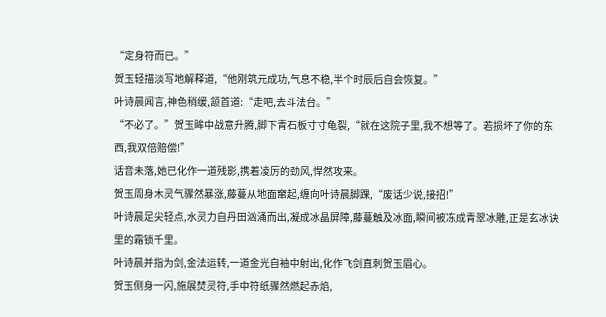“定身符而已。”
贺玉轻描淡写地解释道,“他刚筑元成功,气息不稳,半个时辰后自会恢复。”
叶诗晨闻言,神色稍缓,颔首道:“走吧,去斗法台。”
“不必了。”贺玉眸中战意升腾,脚下青石板寸寸龟裂,“就在这院子里,我不想等了。若损坏了你的东西,我双倍赔偿!”
话音未落,她已化作一道残影,携着凌厉的劲风,悍然攻来。
贺玉周身木灵气骤然暴涨,藤蔓从地面窜起,缠向叶诗晨脚踝,“废话少说,接招!”
叶诗晨足尖轻点,水灵力自丹田汹涌而出,凝成冰晶屏障,藤蔓触及冰面,瞬间被冻成青翠冰雕,正是玄冰诀里的霜锁千里。
叶诗晨并指为剑,金法运转,一道金光自袖中射出,化作飞剑直刺贺玉眉心。
贺玉侧身一闪,施展焚灵符,手中符纸骤然燃起赤焰,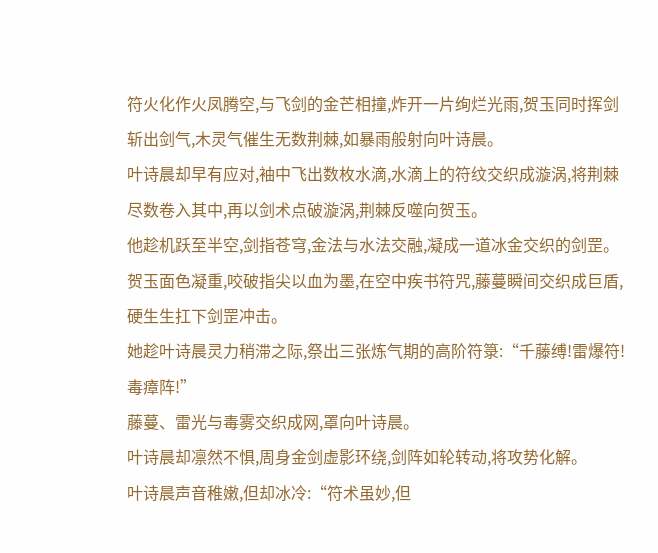符火化作火凤腾空,与飞剑的金芒相撞,炸开一片绚烂光雨,贺玉同时挥剑斩出剑气,木灵气催生无数荆棘,如暴雨般射向叶诗晨。
叶诗晨却早有应对,袖中飞出数枚水滴,水滴上的符纹交织成漩涡,将荆棘尽数卷入其中,再以剑术点破漩涡,荆棘反噬向贺玉。
他趁机跃至半空,剑指苍穹,金法与水法交融,凝成一道冰金交织的剑罡。
贺玉面色凝重,咬破指尖以血为墨,在空中疾书符咒,藤蔓瞬间交织成巨盾,硬生生扛下剑罡冲击。
她趁叶诗晨灵力稍滞之际,祭出三张炼气期的高阶符箓:“千藤缚!雷爆符!毒瘴阵!”
藤蔓、雷光与毒雾交织成网,罩向叶诗晨。
叶诗晨却凛然不惧,周身金剑虚影环绕,剑阵如轮转动,将攻势化解。
叶诗晨声音稚嫩,但却冰冷:“符术虽妙,但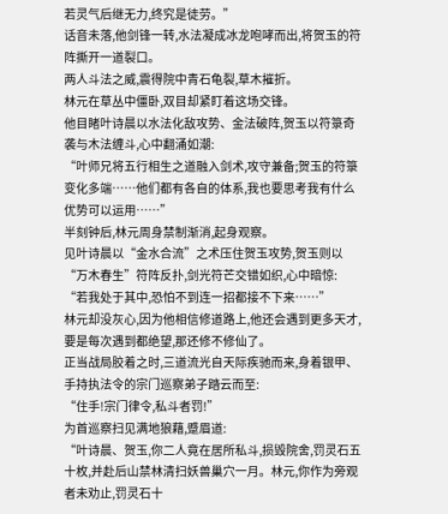若灵气后继无力,终究是徒劳。”
话音未落,他剑锋一转,水法凝成冰龙咆哮而出,将贺玉的符阵撕开一道裂口。
两人斗法之威,震得院中青石龟裂,草木摧折。
林元在草丛中僵卧,双目却紧盯着这场交锋。
他目睹叶诗晨以水法化敌攻势、金法破阵,贺玉以符箓奇袭与木法缠斗,心中翻涌如潮:
“叶师兄将五行相生之道融入剑术,攻守兼备;贺玉的符箓变化多端……他们都有各自的体系,我也要思考我有什么优势可以运用……”
半刻钟后,林元周身禁制渐消,起身观察。
见叶诗晨以“金水合流”之术压住贺玉攻势,贺玉则以“万木春生”符阵反扑,剑光符芒交错如织,心中暗惊:
“若我处于其中,恐怕不到连一招都接不下来……”
林元却没灰心,因为他相信修道路上,他还会遇到更多天才,要是每次遇到都绝望,那还修不修仙了。
正当战局胶着之时,三道流光自天际疾驰而来,身着银甲、手持执法令的宗门巡察弟子踏云而至:
“住手!宗门律令,私斗者罚!”
为首巡察扫见满地狼藉,蹙眉道:
“叶诗晨、贺玉,你二人竟在居所私斗,损毁院舍,罚灵石五十枚,并赴后山禁林清扫妖兽巢穴一月。林元,你作为旁观者未劝止,罚灵石十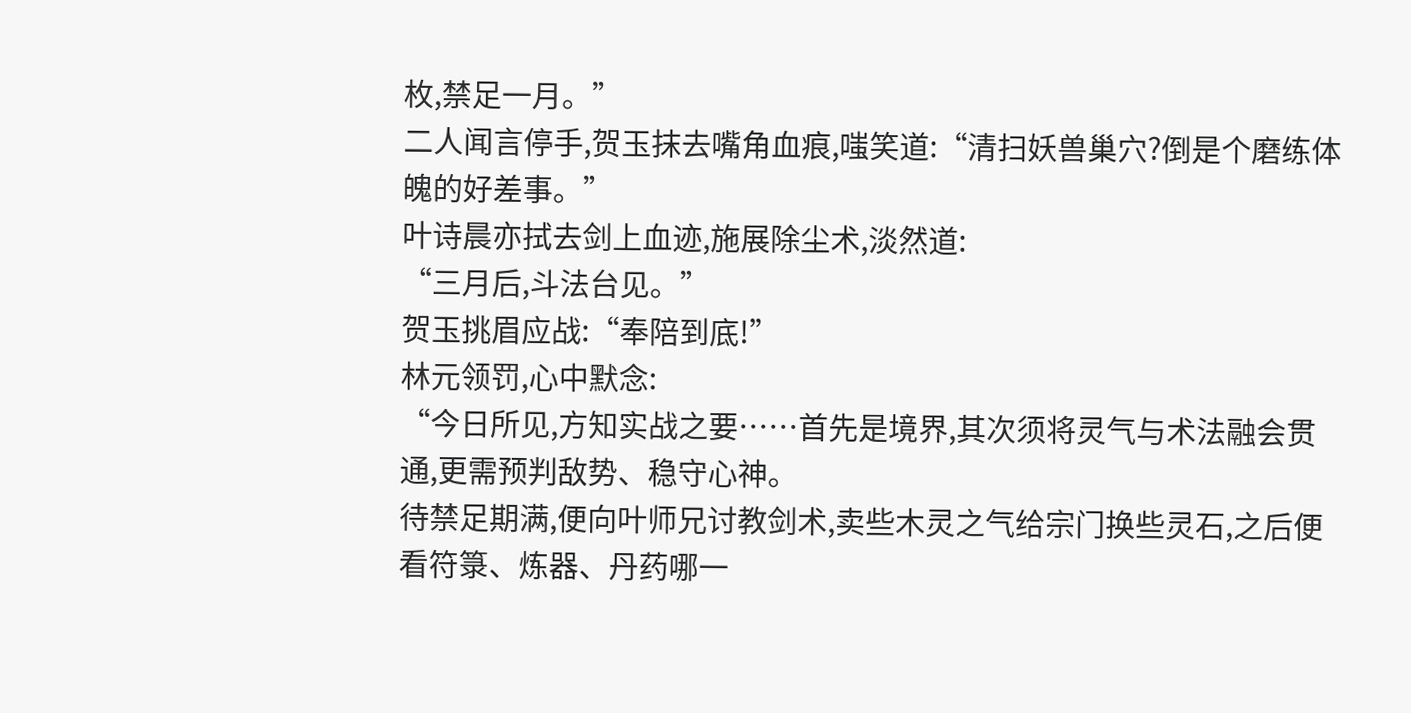枚,禁足一月。”
二人闻言停手,贺玉抹去嘴角血痕,嗤笑道:“清扫妖兽巢穴?倒是个磨练体魄的好差事。”
叶诗晨亦拭去剑上血迹,施展除尘术,淡然道:
“三月后,斗法台见。”
贺玉挑眉应战:“奉陪到底!”
林元领罚,心中默念:
“今日所见,方知实战之要……首先是境界,其次须将灵气与术法融会贯通,更需预判敌势、稳守心神。
待禁足期满,便向叶师兄讨教剑术,卖些木灵之气给宗门换些灵石,之后便看符箓、炼器、丹药哪一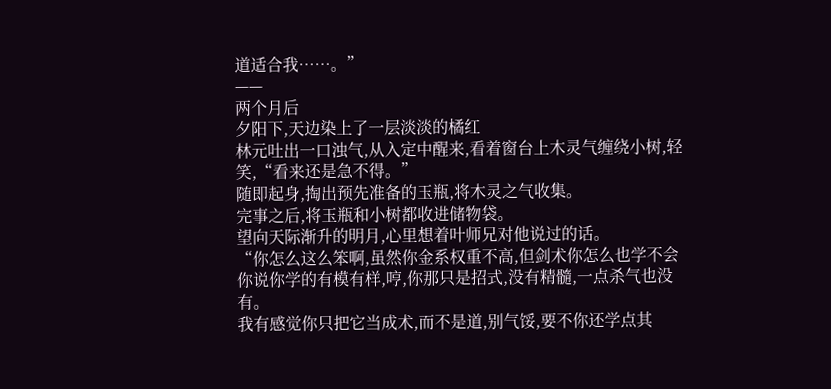道适合我……。”
——
两个月后
夕阳下,天边染上了一层淡淡的橘红
林元吐出一口浊气,从入定中醒来,看着窗台上木灵气缠绕小树,轻笑,“看来还是急不得。”
随即起身,掏出预先准备的玉瓶,将木灵之气收集。
完事之后,将玉瓶和小树都收进储物袋。
望向天际渐升的明月,心里想着叶师兄对他说过的话。
“你怎么这么笨啊,虽然你金系权重不高,但剑术你怎么也学不会
你说你学的有模有样,哼,你那只是招式,没有精髓,一点杀气也没有。
我有感觉你只把它当成术,而不是道,别气馁,要不你还学点其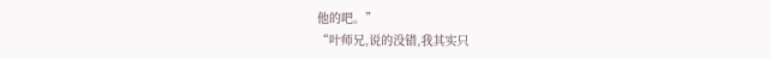他的吧。”
“叶师兄,说的没错,我其实只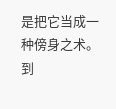是把它当成一种傍身之术。
到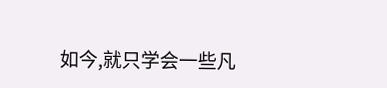如今,就只学会一些凡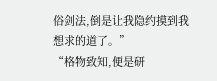俗剑法,倒是让我隐约摸到我想求的道了。”
“格物致知,便是研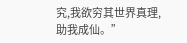究,我欲穷其世界真理,助我成仙。”